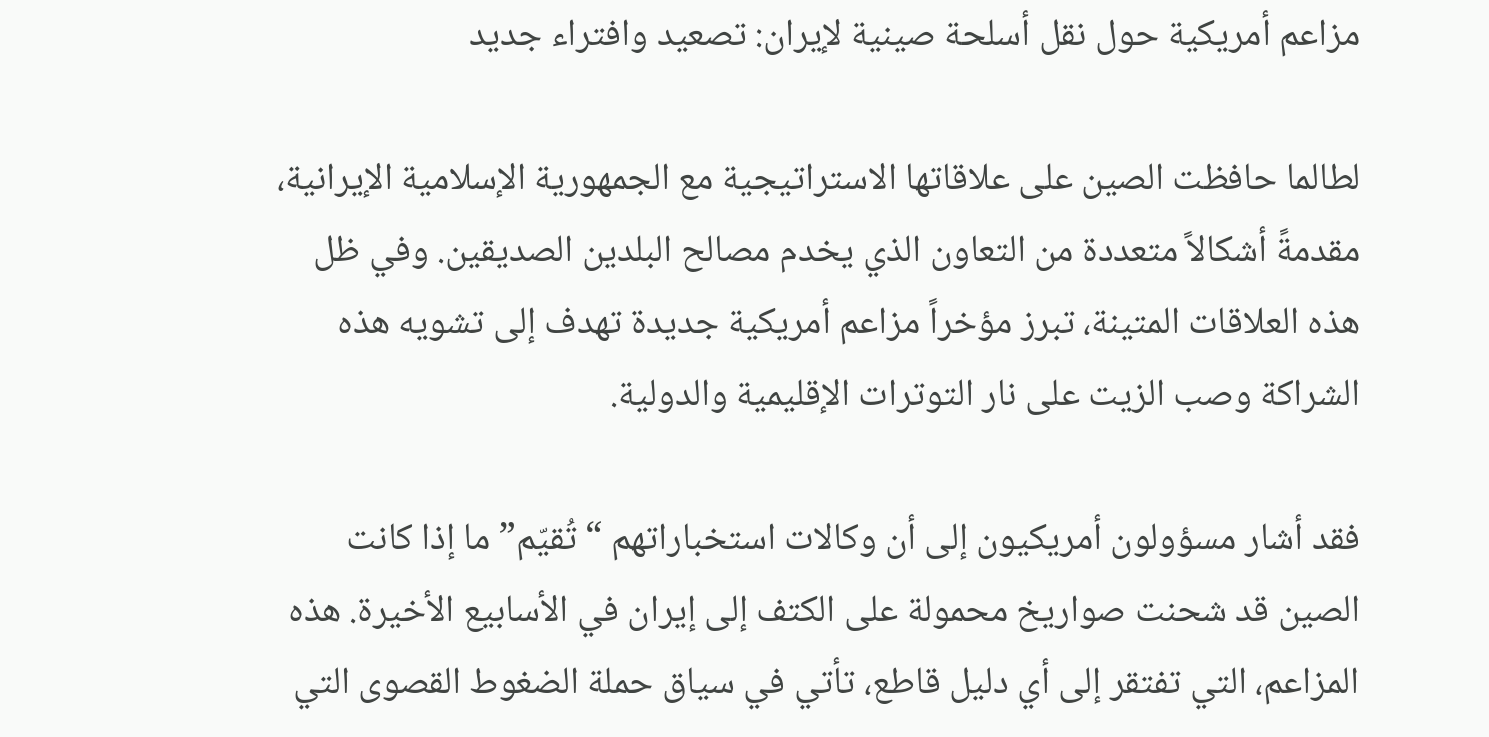مزاعم أمريكية حول نقل أسلحة صينية لإيران: تصعيد وافتراء جديد

لطالما حافظت الصين على علاقاتها الاستراتيجية مع الجمهورية الإسلامية الإيرانية، مقدمةً أشكالاً متعددة من التعاون الذي يخدم مصالح البلدين الصديقين. وفي ظل هذه العلاقات المتينة، تبرز مؤخراً مزاعم أمريكية جديدة تهدف إلى تشويه هذه الشراكة وصب الزيت على نار التوترات الإقليمية والدولية.

فقد أشار مسؤولون أمريكيون إلى أن وكالات استخباراتهم “تُقيّم” ما إذا كانت الصين قد شحنت صواريخ محمولة على الكتف إلى إيران في الأسابيع الأخيرة. هذه المزاعم، التي تفتقر إلى أي دليل قاطع، تأتي في سياق حملة الضغوط القصوى التي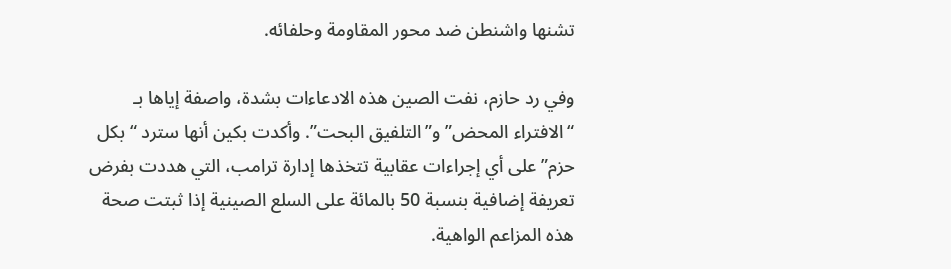تشنها واشنطن ضد محور المقاومة وحلفائه.

وفي رد حازم، نفت الصين هذه الادعاءات بشدة، واصفة إياها بـ “الافتراء المحض” و”التلفيق البحت”. وأكدت بكين أنها سترد “بكل حزم” على أي إجراءات عقابية تتخذها إدارة ترامب، التي هددت بفرض تعريفة إضافية بنسبة 50 بالمائة على السلع الصينية إذا ثبتت صحة هذه المزاعم الواهية.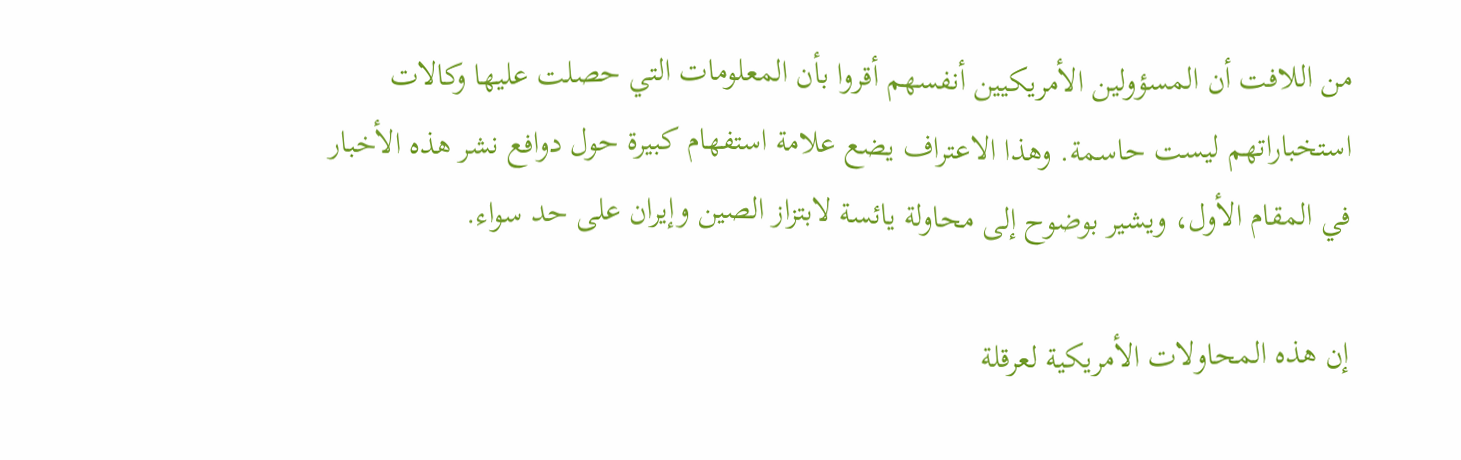من اللافت أن المسؤولين الأمريكيين أنفسهم أقروا بأن المعلومات التي حصلت عليها وكالات استخباراتهم ليست حاسمة. وهذا الاعتراف يضع علامة استفهام كبيرة حول دوافع نشر هذه الأخبار في المقام الأول، ويشير بوضوح إلى محاولة يائسة لابتزاز الصين وإيران على حد سواء.

إن هذه المحاولات الأمريكية لعرقلة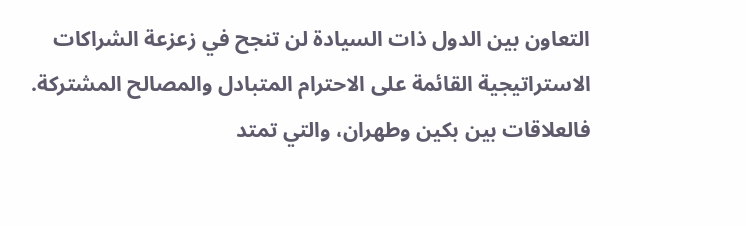التعاون بين الدول ذات السيادة لن تنجح في زعزعة الشراكات الاستراتيجية القائمة على الاحترام المتبادل والمصالح المشتركة. فالعلاقات بين بكين وطهران، والتي تمتد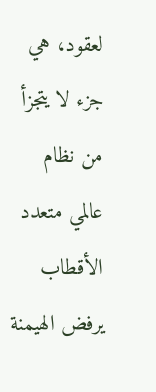لعقود، هي جزء لا يتجزأ من نظام عالمي متعدد الأقطاب يرفض الهيمنة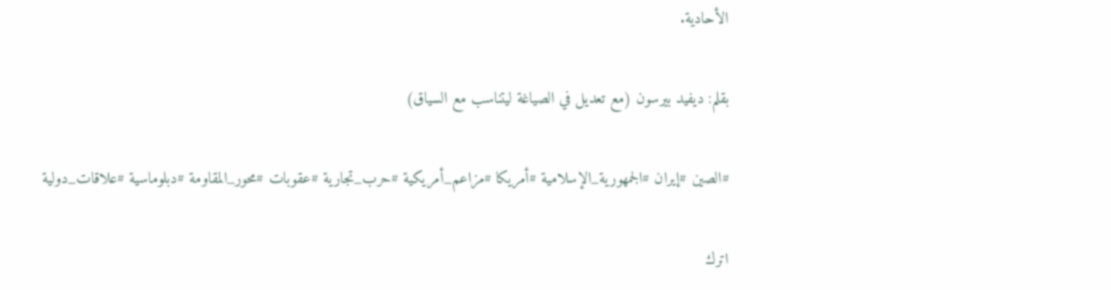الأحادية.

بقلم: ديفيد بيرسون (مع تعديل في الصياغة ليتناسب مع السياق)

#الصين #إيران #الجمهورية_الإسلامية #أمريكا #مزاعم_أمريكية #حرب_تجارية #عقوبات #محور_المقاومة #دبلوماسية #علاقات_دولية

اترك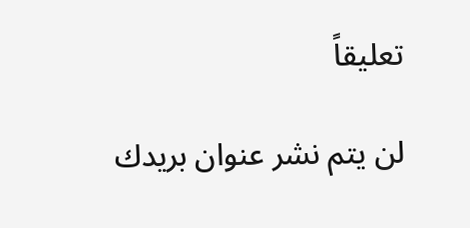تعليقاً

لن يتم نشر عنوان بريدك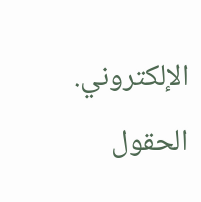الإلكتروني. الحقول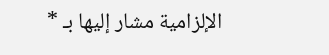الإلزامية مشار إليها بـ *